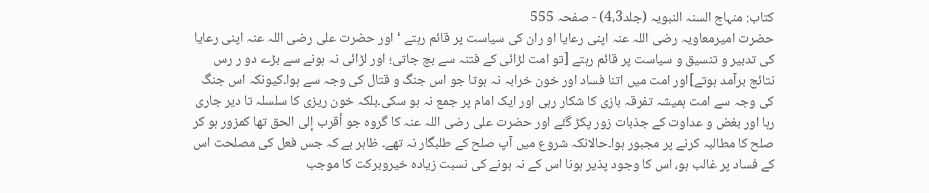کتاب: منہاج السنہ النبویہ (جلد4،3) - صفحہ 555
حضرت امیرمعاویہ رضی اللہ عنہ اپنی رعایا او ران کی سیاست پر قائم رہتے ‘ اور حضرت علی رضی اللہ عنہ اپنی رعایا کی تدبیر و تنسیق و سیاست پر قائم رہتے [تو امت لڑائی کے فتنہ سے بچ جاتی؛ اور لڑائی نہ ہونے سے بڑے دو ر رس نتائج برآمد ہوتے]اور امت میں اتنا فساد اور خون خرابہ نہ ہوتا جو اس جنگ و قتال کی وجہ سے ہوا۔کیونکہ اس جنگ کی وجہ سے امت ہمیشہ تفرقہ بازی کا شکار رہی اور ایک امام پر جمع نہ ہو سکی۔بلکہ خون ریزی کا سلسلہ تا دیر جاری رہا اور بغض و عداوت کے جذبات زور پکڑ گئے اور حضرت علی رضی اللہ عنہ کا گروہ جو أقرب إلی الحق تھا کمزور ہو کر صلح کا مطالبہ کرنے پر مجبور ہوا۔حالانکہ شروع میں آپ صلح کے طلبگار نہ تھے۔ ظاہر ہے کہ جس فعل کی مصلحت اس کے فساد پر غالب ہو، اس کا وجود پذیر ہونا اس کے نہ ہونے کی نسبت زیادہ خیروبرکت کا موجب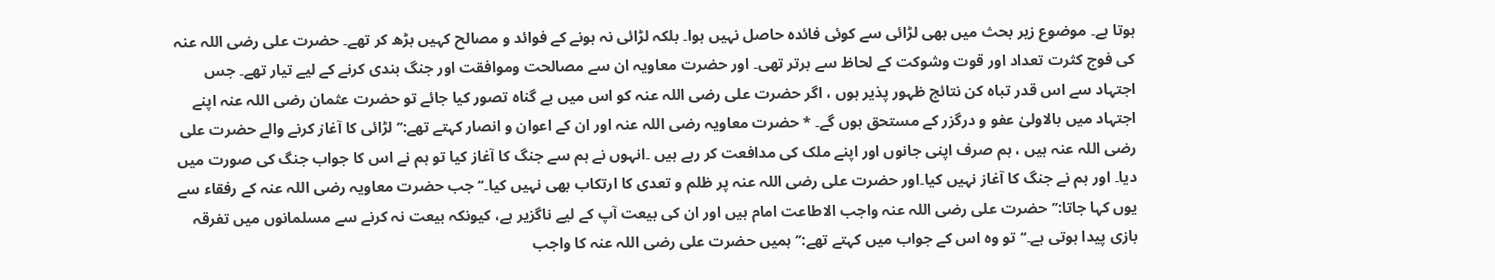ہوتا ہے۔ موضوع زیر بحث میں بھی لڑائی سے کوئی فائدہ حاصل نہیں ہوا۔ بلکہ لڑائی نہ ہونے کے فوائد و مصالح کہیں بڑھ کر تھے۔ حضرت علی رضی اللہ عنہ کی فوج کثرت تعداد اور قوت وشوکت کے لحاظ سے برتر تھی۔ اور حضرت معاویہ ان سے مصالحت وموافقت اور جنگ بندی کرنے کے لیے تیار تھے۔ جس اجتہاد سے اس قدر تباہ کن نتائج ظہور پذیر ہوں ، اگر حضرت علی رضی اللہ عنہ کو اس میں بے گناہ تصور کیا جائے تو حضرت عثمان رضی اللہ عنہ اپنے اجتہاد میں بالاولیٰ عفو و درگزر کے مستحق ہوں گے۔ * حضرت معاویہ رضی اللہ عنہ اور ان کے اعوان و انصار کہتے تھے:’’ لڑائی کا آغاز کرنے والے حضرت علی رضی اللہ عنہ ہیں ، ہم صرف اپنی جانوں اور اپنے ملک کی مدافعت کر رہے ہیں ۔انہوں نے ہم سے جنگ کا آغاز کیا تو ہم نے اس کا جواب جنگ کی صورت میں دیا۔ اور ہم نے جنگ کا آغاز نہیں کیا۔اور حضرت علی رضی اللہ عنہ پر ظلم و تعدی کا ارتکاب بھی نہیں کیا۔‘‘ جب حضرت معاویہ رضی اللہ عنہ کے رفقاء سے یوں کہا جاتا:’’حضرت علی رضی اللہ عنہ واجب الاطاعت امام ہیں اور ان کی بیعت آپ کے لیے ناگزیر ہے، کیونکہ بیعت نہ کرنے سے مسلمانوں میں تفرقہ بازی پیدا ہوتی ہے۔‘‘ تو وہ اس کے جواب میں کہتے تھے:’’ہمیں حضرت علی رضی اللہ عنہ کا واجب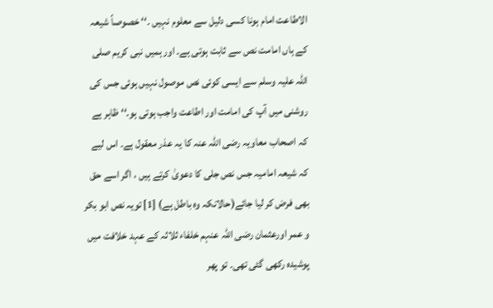الاطاعت امام ہونا کسی دلیل سے معلوم نہیں ۔‘‘ خصوصاً شیعہ کے ہاں امامت نص سے ثابت ہوتی ہے۔ اور ہمیں نبی کریم صلی اللہ علیہ وسلم سے ایسی کوئی نص موصول نہیں ہوئی جس کی روشنی میں آپ کی امامت اور اطاعت واجب ہوتی ہو۔‘‘ ظاہر ہے کہ اصحاب معاویہ رضی اللہ عنہ کا یہ عذر معقول ہے۔ اس لیے کہ شیعہ امامیہ جس نص جلی کا دعویٰ کرتے ہیں ، اگر اسے حق بھی فرض کر لیا جائے(حالانکہ وہ باطل ہے) [1] تویہ نص ابو بکر و عمر اورعثمان رضی اللہ عنہم خلفاء ثلاثہ کے عہد خلافت میں پوشیدہ رکھی گئی تھی۔ تو پھر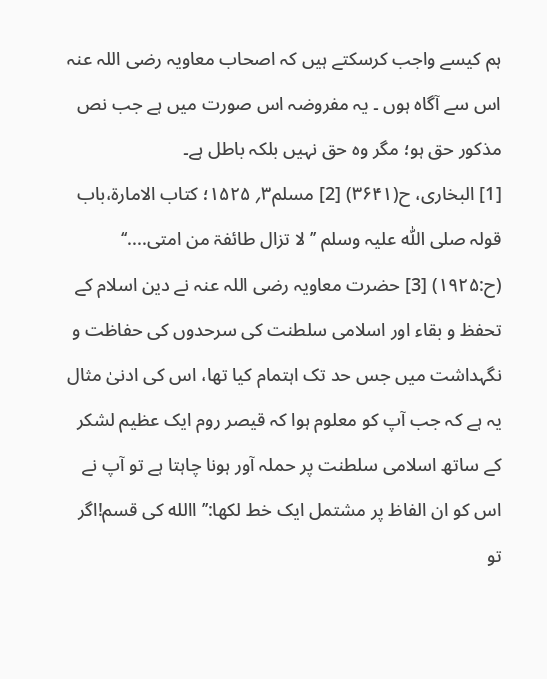ہم کیسے واجب کرسکتے ہیں کہ اصحاب معاویہ رضی اللہ عنہ اس سے آگاہ ہوں ۔ یہ مفروضہ اس صورت میں ہے جب نص مذکور حق ہو؛ مگر وہ حق نہیں بلکہ باطل ہے۔
[1] البخاری، ح(۳۶۴۱) [2] مسلم۳؍ ۱۵۲۵؛ کتاب الامارۃ،باب قولہ صلی اللّٰہ علیہ وسلم ’’ لا تزال طائفۃ من امتی....‘‘ (ح:۱۹۲۵) [3] حضرت معاویہ رضی اللہ عنہ نے دین اسلام کے تحفظ و بقاء اور اسلامی سلطنت کی سرحدوں کی حفاظت و نگہداشت میں جس حد تک اہتمام کیا تھا، اس کی ادنیٰ مثال یہ ہے کہ جب آپ کو معلوم ہوا کہ قیصر روم ایک عظیم لشکر کے ساتھ اسلامی سلطنت پر حملہ آور ہونا چاہتا ہے تو آپ نے اس کو ان الفاظ پر مشتمل ایک خط لکھا:’’ االله کی قسم!اگر تو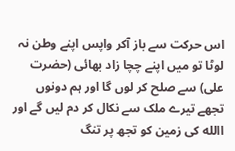اس حرکت سے باز آکر واپس اپنے وطن نہ لوٹا تو میں اپنے چچا زاد بھائی (حضرت علی) سے صلح کر لوں گا اور ہم دونوں تجھے تیرے ملک سے نکال کر دم لیں گے اور االله کی زمین کو تجھ پر تنگ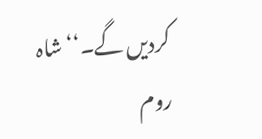کردیں گے۔‘‘ شاہ روم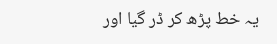یہ خط پڑھ کر ڈر گیا اور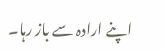اپنے ارادہ سے باز رہا۔